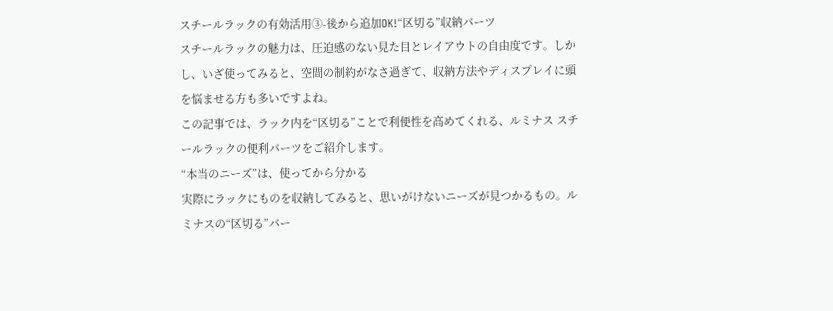スチールラックの有効活用③-後から追加OK!“区切る”収納パーツ
スチールラックの魅力は、圧迫感のない見た目とレイアウトの自由度です。しかし、いざ使ってみると、空間の制約がなさ過ぎて、収納方法やディスプレイに頭を悩ませる方も多いですよね。
この記事では、ラック内を“区切る”ことで利便性を高めてくれる、ルミナス スチールラックの便利パーツをご紹介します。
“本当のニーズ”は、使ってから分かる
実際にラックにものを収納してみると、思いがけないニーズが見つかるもの。ルミナスの“区切る”パー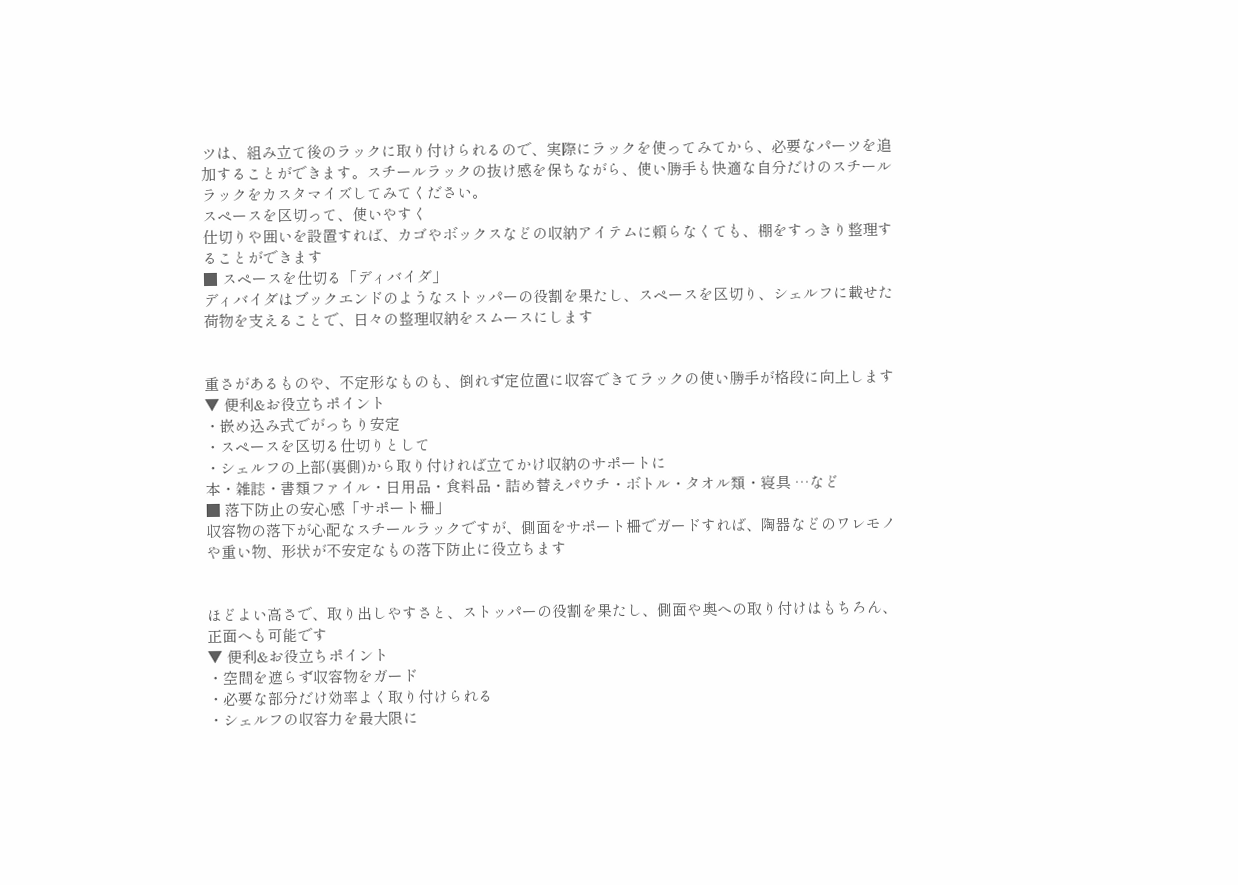ツは、組み立て後のラックに取り付けられるので、実際にラックを使ってみてから、必要なパーツを追加することができます。スチールラックの抜け感を保ちながら、使い勝手も快適な自分だけのスチールラックをカスタマイズしてみてください。
スペースを区切って、使いやすく
仕切りや囲いを設置すれば、カゴやボックスなどの収納アイテムに頼らなくても、棚をすっきり整理することができます
■ スペースを仕切る「ディバイダ」
ディバイダはブックエンドのようなストッパーの役割を果たし、スペースを区切り、シェルフに載せた荷物を支えることで、日々の整理収納をスムースにします


重さがあるものや、不定形なものも、倒れず定位置に収容できてラックの使い勝手が格段に向上します
▼ 便利&お役立ちポイント
・嵌め込み式でがっちり安定
・スペースを区切る仕切りとして
・シェルフの上部(裏側)から取り付ければ立てかけ収納のサポートに
本・雑誌・書類ファイル・日用品・食料品・詰め替えパウチ・ボトル・タオル類・寝具 …など
■ 落下防止の安心感「サポート柵」
収容物の落下が心配なスチールラックですが、側面をサポート柵でガードすれば、陶器などのワレモノや重い物、形状が不安定なもの落下防止に役立ちます


ほどよい高さで、取り出しやすさと、ストッパーの役割を果たし、側面や奥への取り付けはもちろん、正面へも可能です
▼ 便利&お役立ちポイント
・空間を遮らず収容物をガード
・必要な部分だけ効率よく取り付けられる
・シェルフの収容力を最大限に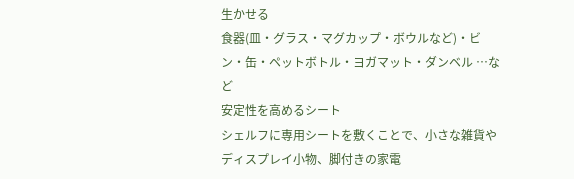生かせる
食器(皿・グラス・マグカップ・ボウルなど)・ビン・缶・ペットボトル・ヨガマット・ダンベル …など
安定性を高めるシート
シェルフに専用シートを敷くことで、小さな雑貨やディスプレイ小物、脚付きの家電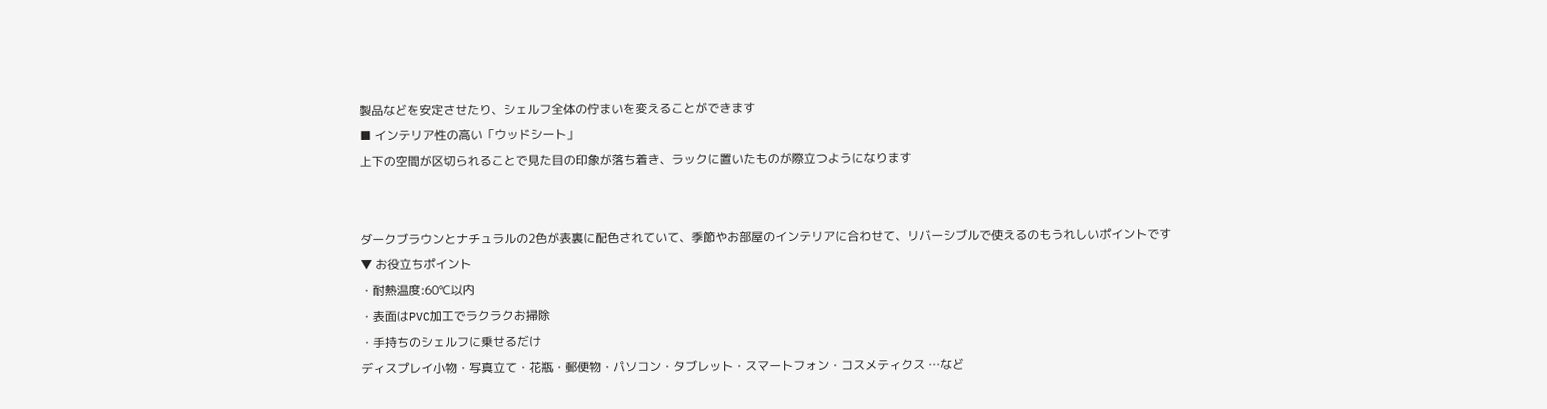製品などを安定させたり、シェルフ全体の佇まいを変えることができます
■ インテリア性の高い「ウッドシート」
上下の空間が区切られることで見た目の印象が落ち着き、ラックに置いたものが際立つようになります


ダークブラウンとナチュラルの2色が表裏に配色されていて、季節やお部屋のインテリアに合わせて、リバーシブルで使えるのもうれしいポイントです
▼ お役立ちポイント
・耐熱温度:60℃以内
・表面はPVC加工でラクラクお掃除
・手持ちのシェルフに乗せるだけ
ディスプレイ小物・写真立て・花瓶・郵便物・パソコン・タブレット・スマートフォン・コスメティクス …など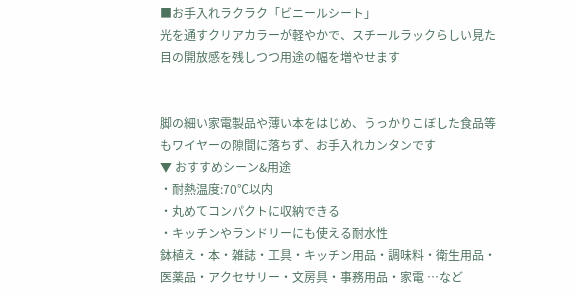■お手入れラクラク「ビニールシート」
光を通すクリアカラーが軽やかで、スチールラックらしい見た目の開放感を残しつつ用途の幅を増やせます


脚の細い家電製品や薄い本をはじめ、うっかりこぼした食品等もワイヤーの隙間に落ちず、お手入れカンタンです
▼ おすすめシーン&用途
・耐熱温度:70℃以内
・丸めてコンパクトに収納できる
・キッチンやランドリーにも使える耐水性
鉢植え・本・雑誌・工具・キッチン用品・調味料・衛生用品・医薬品・アクセサリー・文房具・事務用品・家電 …など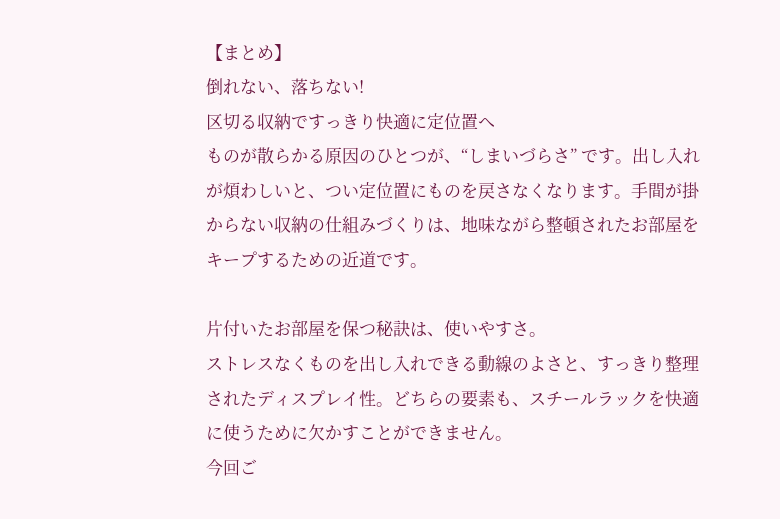【まとめ】
倒れない、落ちない!
区切る収納ですっきり快適に定位置へ
ものが散らかる原因のひとつが、“しまいづらさ” です。出し入れが煩わしいと、つい定位置にものを戻さなくなります。手間が掛からない収納の仕組みづくりは、地味ながら整頓されたお部屋をキープするための近道です。

片付いたお部屋を保つ秘訣は、使いやすさ。
ストレスなくものを出し入れできる動線のよさと、すっきり整理されたディスプレイ性。どちらの要素も、スチールラックを快適に使うために欠かすことができません。
今回ご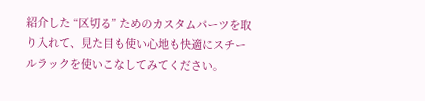紹介した “区切る” ためのカスタムパーツを取り入れて、見た目も使い心地も快適にスチールラックを使いこなしてみてください。